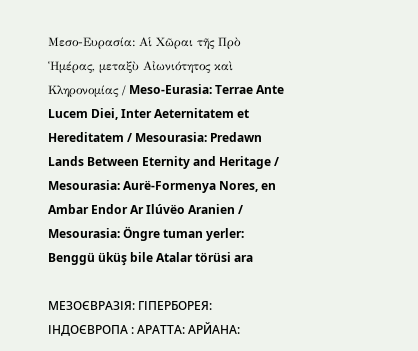Μεσο-Ευρασία: Αἱ Χῶραι τῆς Πρὸ Ἡμέρας, μεταξὺ Αἰωνιότητος καὶ Κληρονομίας / Meso-Eurasia: Terrae Ante Lucem Diei, Inter Aeternitatem et Hereditatem / Mesourasia: Predawn Lands Between Eternity and Heritage / Mesourasia: Aurë-Formenya Nores, en Ambar Endor Ar Ilúvëo Aranien / Mesourasia: Öngre tuman yerler: Benggü üküş bile Atalar törüsi ara

МЕЗОЄВРАЗІЯ: ГІПЕРБОРЕЯ: ІНДОЄВРОПА : АРАТТА: АРЙАНА: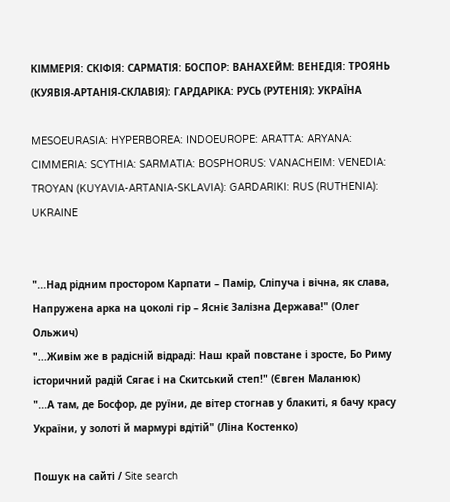КІММЕРІЯ: СКІФІЯ: САРМАТІЯ: БОСПОР: ВАНАХЕЙМ: ВЕНЕДІЯ: ТРОЯНЬ (КУЯВІЯ-АРТАНІЯ-СКЛАВІЯ): ГАРДАРІКА: РУСЬ (РУТЕНІЯ): УКРАЇНА

MESOEURASIA: HYPERBOREA: INDOEUROPE: ARATTA: ARYANA: CIMMERIA: SCYTHIA: SARMATIA: BOSPHORUS: VANACHEIM: VENEDIA: TROYAN (KUYAVIA-ARTANIA-SKLAVIA): GARDARIKI: RUS (RUTHENIA): UKRAINE


"...Над рідним простором Карпати – Памір, Сліпуча і вічна, як слава, Напружена арка на цоколі гір – Ясніє Залізна Держава!" (Олег Ольжич)
"...Живім же в радісній відраді: Наш край повстане і зросте, Бо Риму історичний радій Сягає і на Скитський степ!" (Євген Маланюк)
"...А там, де Босфор, де руїни, де вітер стогнав у блакиті, я бачу красу України, у золоті й мармурі вдітій" (Ліна Костенко)

Пошук на сайті / Site search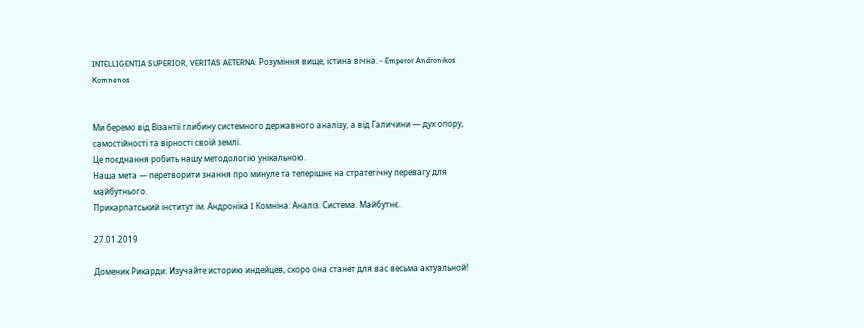INTELLIGENTIA SUPERIOR, VERITAS AETERNA: Розуміння вище, істина вічна. - Emperor Andronikos Komnenos


Ми беремо від Візантії глибину системного державного аналізу, а від Галичини — дух опору, самостійності та вірності своїй землі.
Це поєднання робить нашу методологію унікальною.
Наша мета — перетворити знання про минуле та теперішнє на стратегічну перевагу для майбутнього.
Прикарпатський інститут ім. Андроніка I Комніна: Аналіз. Система. Майбутнє.

27.01.2019

Доменик Рикарди: Изучайте историю индейцев, скоро она станет для вас весьма актуальной!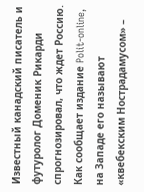Известный канадский писатель и футуролог Доменик Рикарди спрогнозировал, что ждет Россию. Как сообщает издание Polit-online, на Западе его называют «квебекским Нострадамусом» –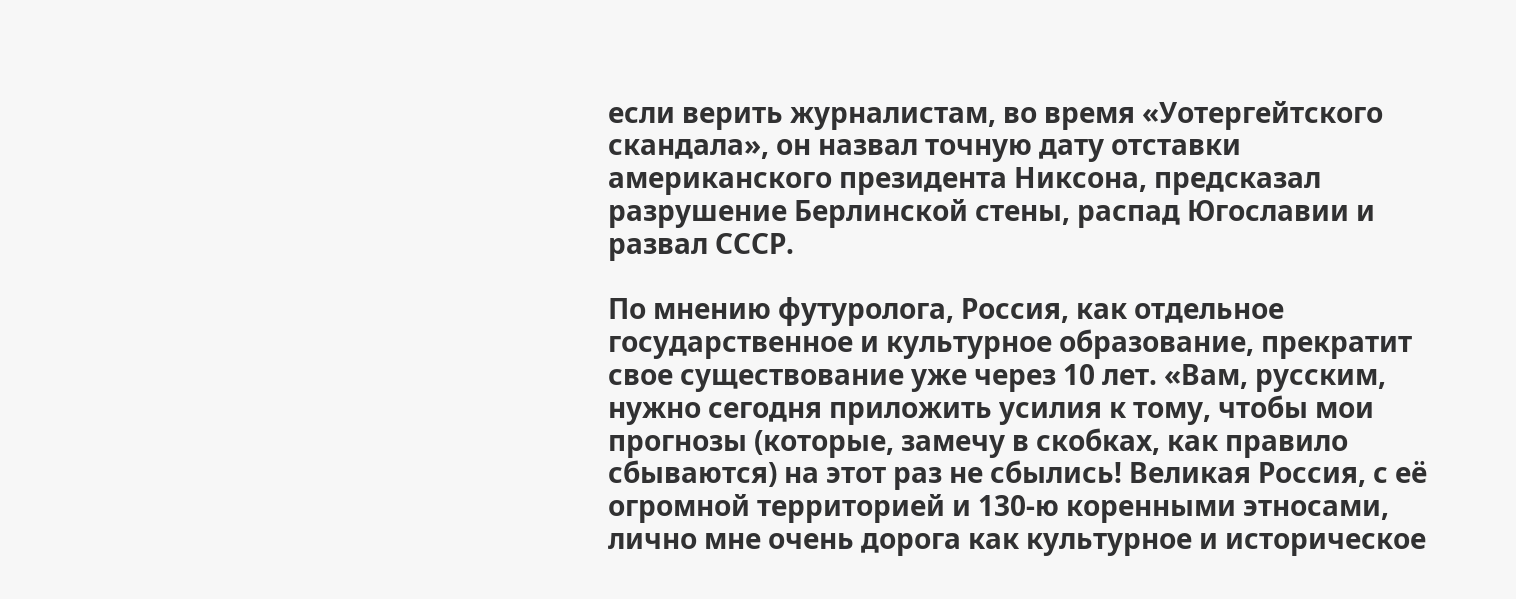если верить журналистам, во время «Уотергейтского скандала», он назвал точную дату отставки американского президента Никсона, предсказал разрушение Берлинской стены, распад Югославии и развал СССР.

По мнению футуролога, Россия, как отдельное государственное и культурное образование, прекратит свое существование уже через 10 лет. «Вам, русским, нужно сегодня приложить усилия к тому, чтобы мои прогнозы (которые, замечу в скобках, как правило сбываются) на этот раз не сбылись! Великая Россия, с её огромной территорией и 130-ю коренными этносами, лично мне очень дорога как культурное и историческое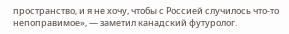пространство, и я не хочу, чтобы с Россией случилось что-то непоправимое», — заметил канадский футуролог.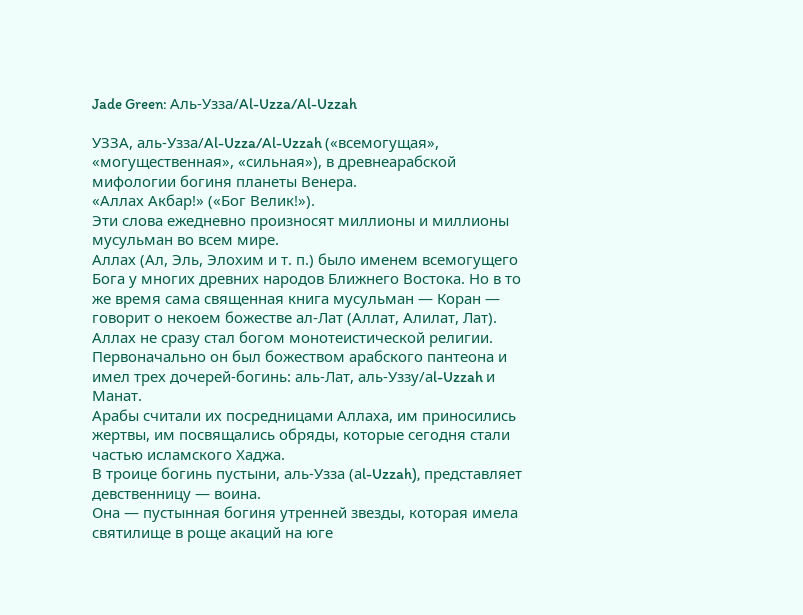Jade Green: Аль-Узза/Al-Uzza/Al-Uzzah

УЗЗА, аль-Узза/Al-Uzza/Al-Uzzah («всемогущая», «могущественная», «сильная»), в древнеарабской мифологии богиня планеты Венера.
«Аллах Акбар!» («Бог Велик!»).
Эти слова ежедневно произносят миллионы и миллионы мусульман во всем мире.
Аллах (Ал, Эль, Элохим и т. п.) было именем всемогущего Бога у многих древних народов Ближнего Востока. Но в то же время сама священная книга мусульман — Коран — говорит о некоем божестве ал-Лат (Аллат, Алилат, Лат).
Аллах не сразу стал богом монотеистической религии.
Первоначально он был божеством арабского пантеона и имел трех дочерей-богинь: аль-Лат, аль-Уззу/аl-Uzzah и Манат.
Арабы считали их посредницами Аллаха, им приносились жертвы, им посвящались обряды, которые сегодня стали частью исламского Хаджа.
В троице богинь пустыни, аль-Узза (аl-Uzzah), представляет девственницу — воина.
Она — пустынная богиня утренней звезды, которая имела святилище в роще акаций на юге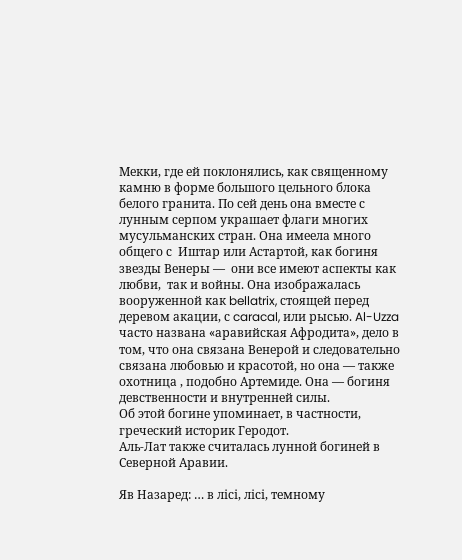Мекки, где ей поклонялись, как священному камню в форме большого цельного блока белого гранита. По сей день она вместе с лунным серпом украшает флаги многих мусульманских стран. Она имеела много общего с  Иштар или Астартой, как богиня звезды Венеры —  они все имеют аспекты как любви,  так и войны. Она изображалась вооруженной как bellatrix, стоящей перед деревом акации, с caracal, или рысью. Al-Uzza часто названа «аравийская Афродита», дело в том, что она связана Венерой и следовательно связана любовью и красотой, но она — также охотница , подобно Артемиде. Она — богиня девственности и внутренней силы.
Об этой богине упоминает, в частности, греческий историк Геродот.
Аль-Лат также считалась лунной богиней в Северной Аравии.

Яв Назаред: … в лісі, лісі, темному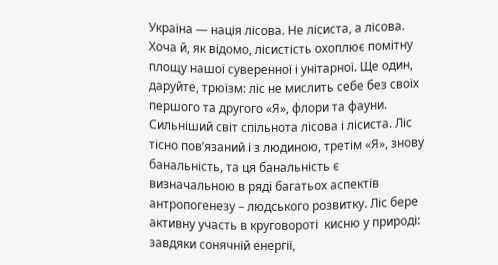Україна — нація лісова. Не лісиста, а лісова. Хоча й, як відомо, лісистість охоплює помітну площу нашої суверенної і унітарної. Ще один, даруйте, трюїзм: ліс не мислить себе без своїх першого та другого «Я», флори та фауни. Сильніший світ спільнота лісова і лісиста. Ліс тісно пов’язаний і з людиною, третім «Я», знову банальність, та ця банальність є визначальною в ряді багатьох аспектів антропогенезу – людського розвитку. Ліс бере активну участь в круговороті  кисню у природі: завдяки сонячній енергії,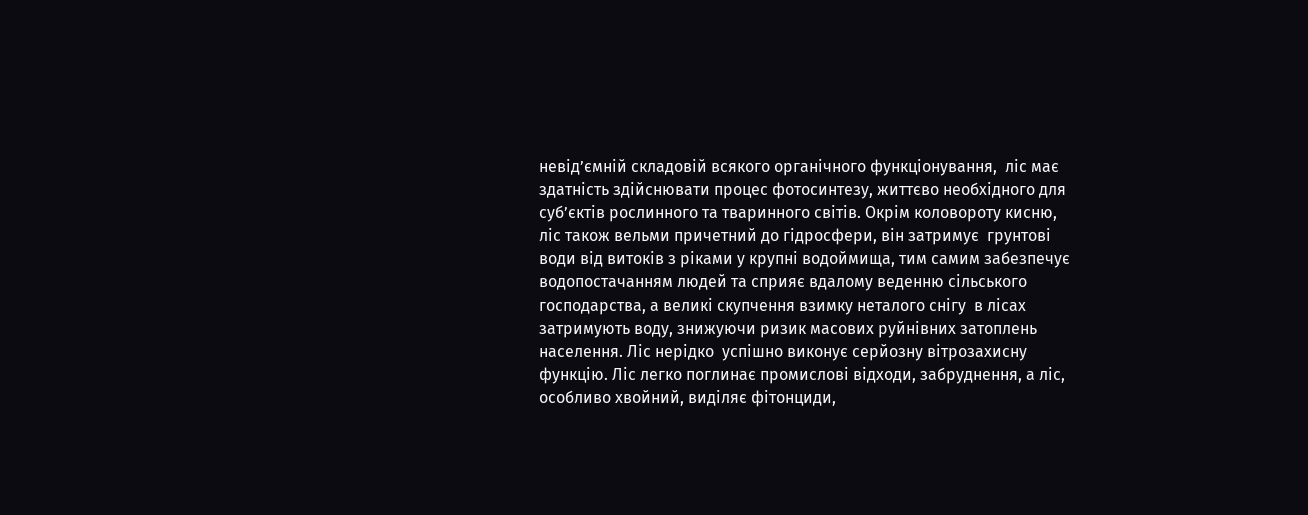невід’ємній складовій всякого органічного функціонування,  ліс має здатність здійснювати процес фотосинтезу, життєво необхідного для суб’єктів рослинного та тваринного світів. Окрім коловороту кисню, ліс також вельми причетний до гідросфери, він затримує  грунтові води від витоків з ріками у крупні водоймища, тим самим забезпечує водопостачанням людей та сприяє вдалому веденню сільського господарства, а великі скупчення взимку неталого снігу  в лісах затримують воду, знижуючи ризик масових руйнівних затоплень населення. Ліс нерідко  успішно виконує серйозну вітрозахисну функцію. Ліс легко поглинає промислові відходи, забруднення, а ліс, особливо хвойний, виділяє фітонциди,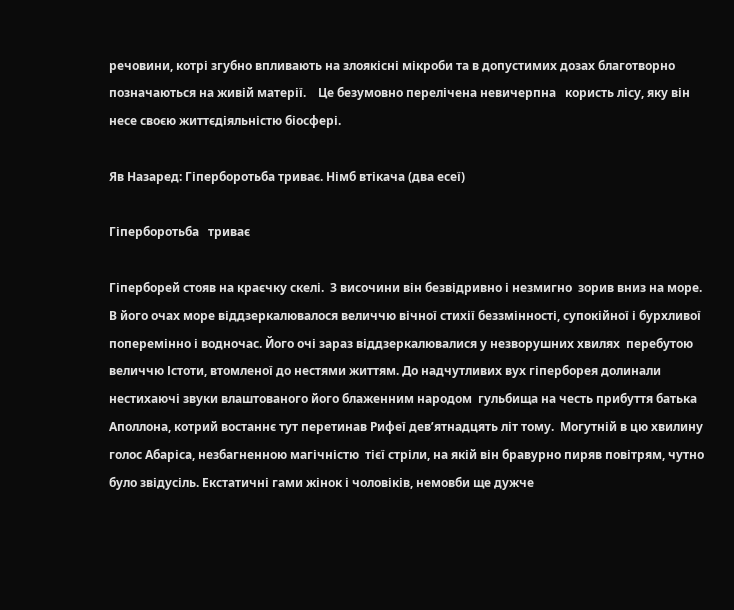речовини, котрі згубно впливають на злоякісні мікроби та в допустимих дозах благотворно позначаються на живій матерії.    Це безумовно перелічена невичерпна   користь лісу, яку він несе своєю життєдіяльністю біосфері.

Яв Назаред: Гіперборотьба триває. Німб втікача (два есеї)

Гіперборотьба   триває

Гіперборей стояв на краєчку скелі.  З височини він безвідривно і незмигно  зорив вниз на море. В його очах море віддзеркалювалося величчю вічної стихії беззмінності, супокійної і бурхливої поперемінно і водночас. Його очі зараз віддзеркалювалися у незворушних хвилях  перебутою величчю Істоти, втомленої до нестями життям. До надчутливих вух гіперборея долинали нестихаючі звуки влаштованого його блаженним народом  гульбища на честь прибуття батька Аполлона, котрий востаннє тут перетинав Рифеї дев’ятнадцять літ тому.  Могутній в цю хвилину голос Абаріса, незбагненною магічністю  тієї стріли, на якій він бравурно пиряв повітрям, чутно було звідусіль. Екстатичні гами жінок і чоловіків, немовби ще дужче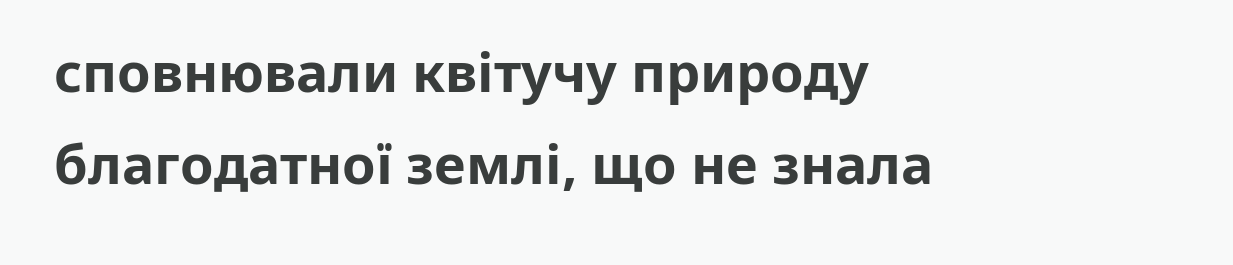сповнювали квітучу природу благодатної землі, що не знала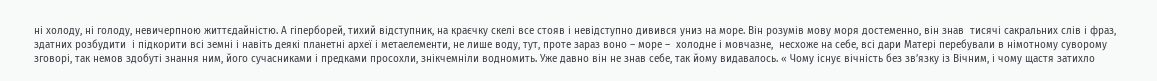ні холоду, ні голоду, невичерпною життєдайністю. А гіперборей, тихий відступник, на краєчку скелі все стояв і невідступно дивився униз на море. Він розумів мову моря достеменно, він знав  тисячі сакральних слів і фраз, здатних розбудити  і підкорити всі земні і навіть деякі планетні археї і метаелементи, не лише воду, тут, проте зараз воно – море –  холодне і мовчазне,  несхоже на себе, всі дари Матері перебували в німотному суворому зговорі, так немов здобуті знання ним, його сучасниками і предками просохли, знікчемніли водномить. Уже давно він не знав себе, так йому видавалось. « Чому існує вічність без зв’язку із Вічним, і чому щастя затихло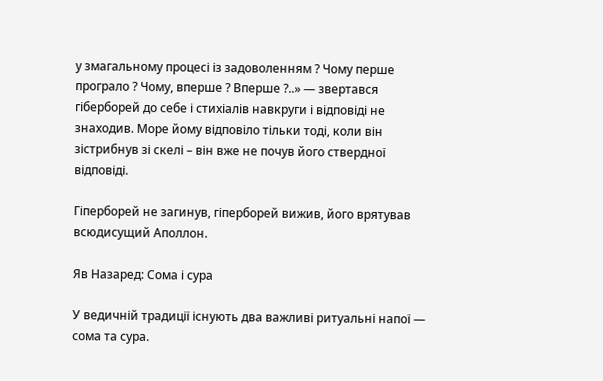у змагальному процесі із задоволенням ? Чому перше програло ? Чому, вперше ? Вперше ?..» — звертався гіберборей до себе і стихіалів навкруги і відповіді не знаходив. Море йому відповіло тільки тоді, коли він зістрибнув зі скелі – він вже не почув його ствердної відповіді.

Гіперборей не загинув, гіперборей вижив, його врятував всюдисущий Аполлон.

Яв Назаред: Сома і сура

У ведичній традиції існують два важливі ритуальні напої — сома та сура.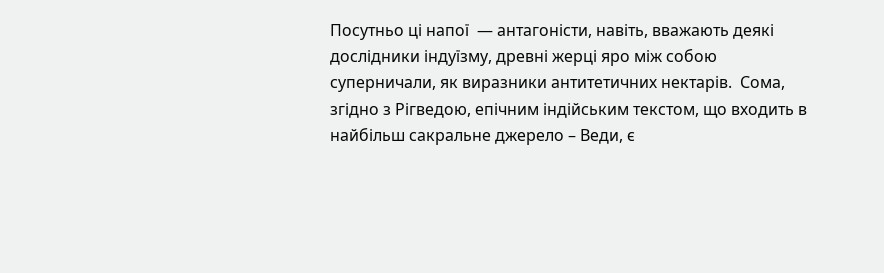Посутньо ці напої  — антагоністи, навіть, вважають деякі дослідники індуїзму, древні жерці яро між собою суперничали, як виразники антитетичних нектарів.  Сома, згідно з Рігведою, епічним індійським текстом, що входить в найбільш сакральне джерело – Веди, є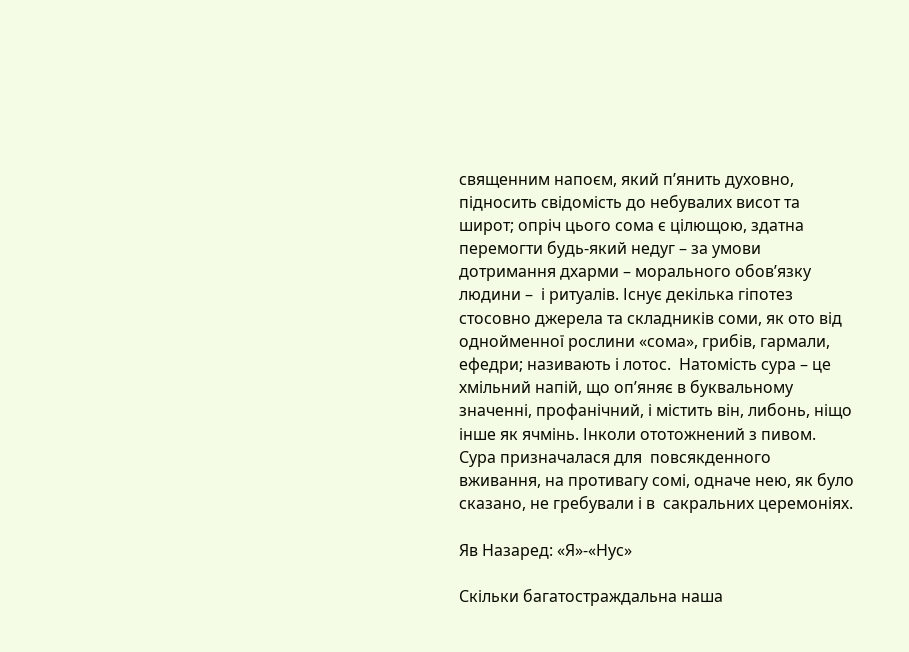священним напоєм, який п’янить духовно, підносить свідомість до небувалих висот та широт; опріч цього сома є цілющою, здатна перемогти будь-який недуг – за умови дотримання дхарми – морального обов’язку людини –  і ритуалів. Існує декілька гіпотез стосовно джерела та складників соми, як ото від однойменної рослини «сома», грибів, гармали, ефедри; називають і лотос.  Натомість сура – це хмільний напій, що оп’яняє в буквальному значенні, профанічний, і містить він, либонь, ніщо інше як ячмінь. Інколи ототожнений з пивом. Сура призначалася для  повсякденного вживання, на противагу сомі, одначе нею, як було сказано, не гребували і в  сакральних церемоніях.

Яв Назаред: «Я»-«Нус»

Скільки багатостраждальна наша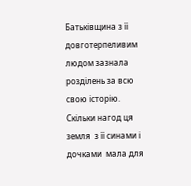Батьківщина з її довготерпеливим людом зазнала розділень за всю свою історію. Скільки нагод ця земля  з її синами і дочками  мала для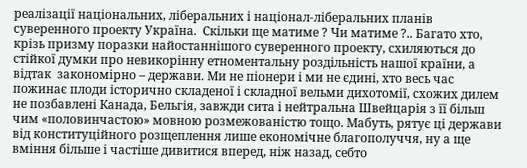реалізації національних, ліберальних і націонал-ліберальних планів суверенного проекту Україна.  Скільки ще матиме ? Чи матиме ?.. Багато хто, крізь призму поразки найостаннішого суверенного проекту, схиляються до стійкої думки про невикорінну етноментальну роздільність нашої країни, а відтак  закономірно – держави. Ми не піонери і ми не єдині, хто весь час пожинає плоди історично складеної і складної вельми дихотомії, схожих дилем не позбавлені Канада, Бельгія, завжди сита і нейтральна Швейцарія з її більш чим «половинчастою» мовною розмежованістю тощо. Мабуть, рятує ці держави від конституційного розщеплення лише економічне благополуччя, ну а ще вміння більше і частіше дивитися вперед, ніж назад, себто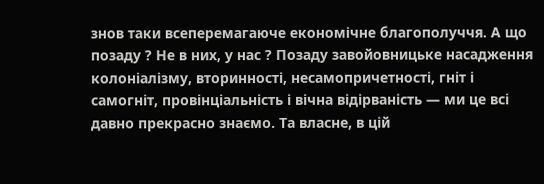знов таки всеперемагаюче економічне благополуччя. А що позаду ? Не в них, у нас ? Позаду завойовницьке насадження колоніалізму, вторинності, несамопричетності, гніт і самогніт, провінціальність і вічна відірваність — ми це всі давно прекрасно знаємо. Та власне, в цій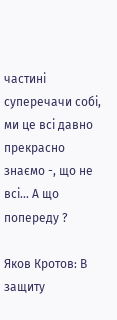частині суперечачи собі,  ми це всі давно прекрасно знаємо -, що не всі… А що попереду ?

Яков Кротов: В защиту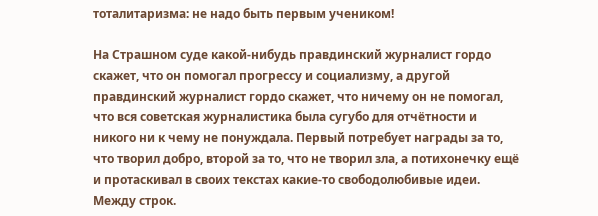тоталитаризма: не надо быть первым учеником!

На Страшном суде какой-нибудь правдинский журналист гордо скажет, что он помогал прогрессу и социализму, а другой правдинский журналист гордо скажет, что ничему он не помогал, что вся советская журналистика была сугубо для отчётности и никого ни к чему не понуждала. Первый потребует награды за то, что творил добро, второй за то, что не творил зла, а потихонечку ещё и протаскивал в своих текстах какие-то свободолюбивые идеи. Между строк.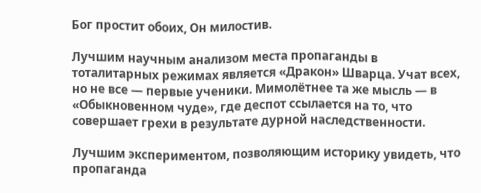Бог простит обоих, Он милостив.

Лучшим научным анализом места пропаганды в тоталитарных режимах является «Дракон» Шварца. Учат всех, но не все — первые ученики. Мимолётнее та же мысль — в «Обыкновенном чуде», где деспот ссылается на то, что совершает грехи в результате дурной наследственности.

Лучшим экспериментом, позволяющим историку увидеть, что пропаганда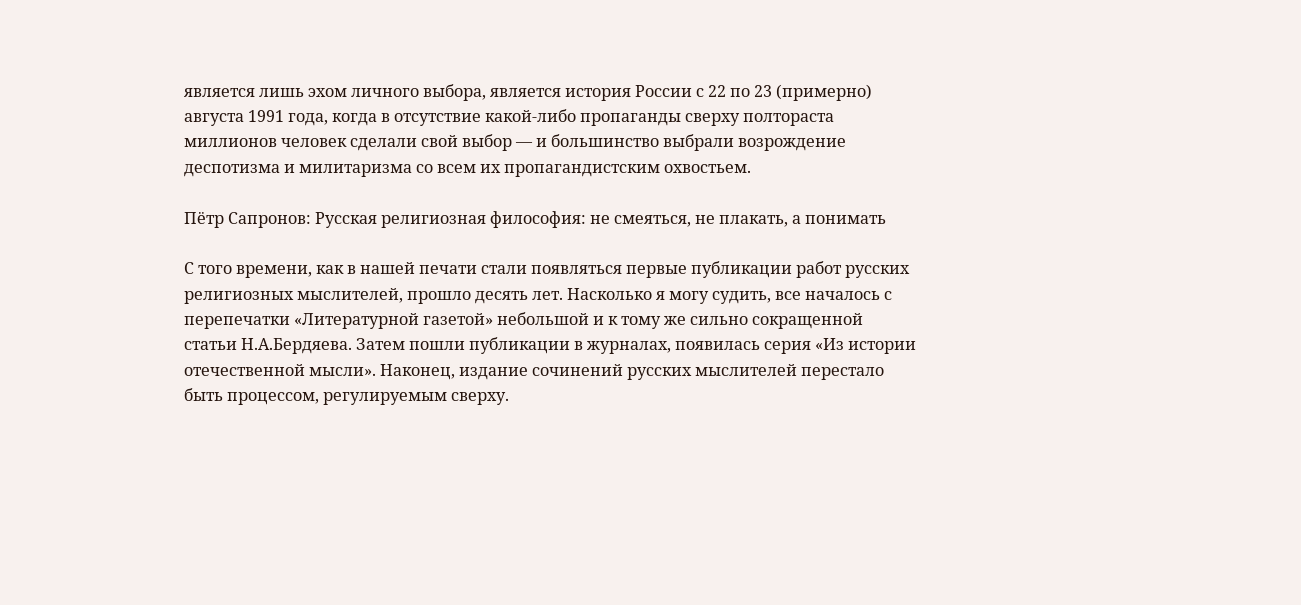является лишь эхом личного выбора, является история России с 22 по 23 (примерно) августа 1991 года, когда в отсутствие какой-либо пропаганды сверху полтораста миллионов человек сделали свой выбор — и большинство выбрали возрождение деспотизма и милитаризма со всем их пропагандистским охвостьем.

Пётр Сапронов: Русская религиозная философия: не смеяться, не плакать, а понимать

С того времени, как в нашей печати стали появляться первые публикации работ русских религиозных мыслителей, прошло десять лет. Насколько я могу судить, все началось с перепечатки «Литературной газетой» небольшой и к тому же сильно сокращенной статьи Н.А.Бердяева. Затем пошли публикации в журналах, появилась серия «Из истории отечественной мысли». Наконец, издание сочинений русских мыслителей перестало быть процессом, регулируемым сверху.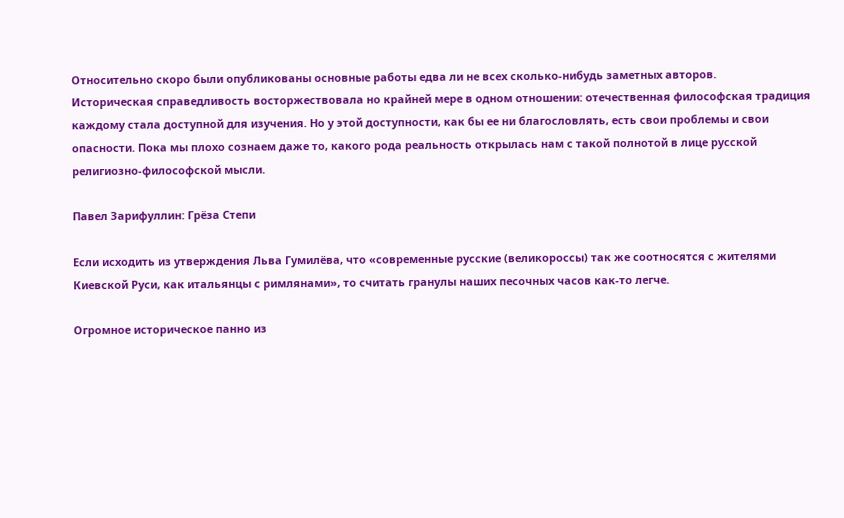Относительно скоро были опубликованы основные работы едва ли не всех сколько-нибудь заметных авторов.
Историческая справедливость восторжествовала но крайней мере в одном отношении: отечественная философская традиция каждому стала доступной для изучения. Но у этой доступности, как бы ее ни благословлять, есть свои проблемы и свои опасности. Пока мы плохо сознаем даже то, какого рода реальность открылась нам с такой полнотой в лице русской религиозно-философской мысли.

Павел Зарифуллин: Грёза Cтепи

Если исходить из утверждения Льва Гумилёва, что «современные русские (великороссы) так же соотносятся с жителями Киевской Руси, как итальянцы с римлянами», то считать гранулы наших песочных часов как-то легче.

Огромное историческое панно из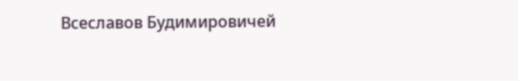Всеславов Будимировичей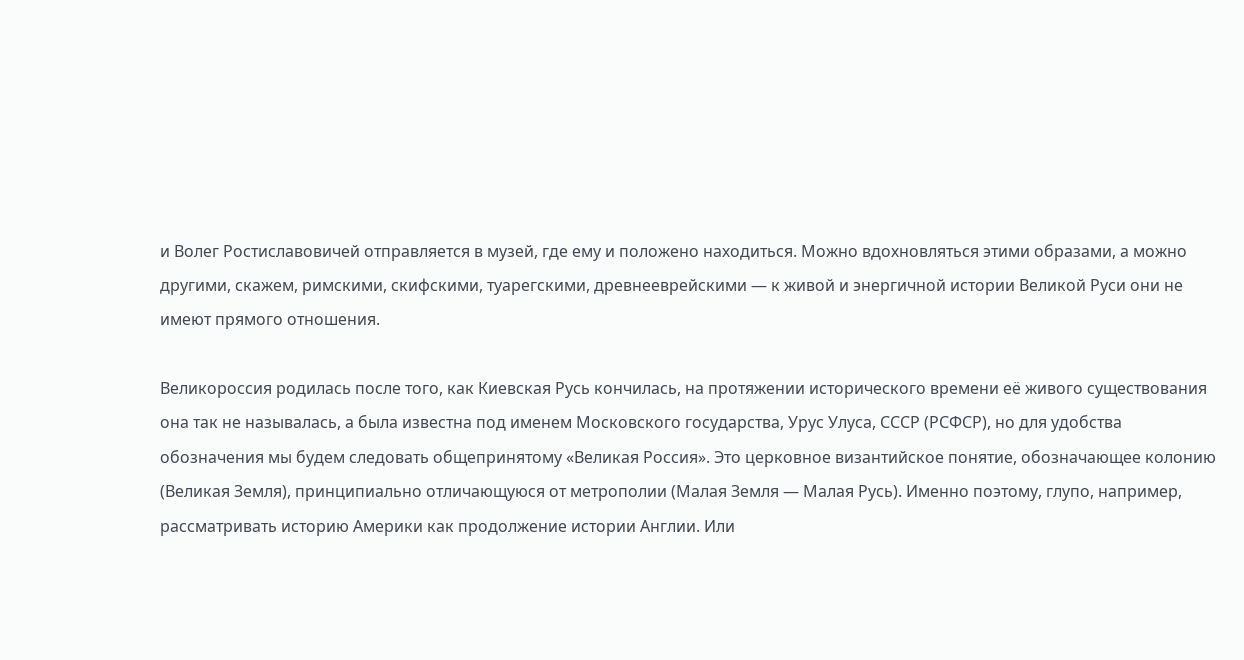и Волег Ростиславовичей отправляется в музей, где ему и положено находиться. Можно вдохновляться этими образами, а можно другими, скажем, римскими, скифскими, туарегскими, древнееврейскими — к живой и энергичной истории Великой Руси они не имеют прямого отношения.

Великороссия родилась после того, как Киевская Русь кончилась, на протяжении исторического времени её живого существования она так не называлась, а была известна под именем Московского государства, Урус Улуса, СССР (РСФСР), но для удобства обозначения мы будем следовать общепринятому «Великая Россия». Это церковное византийское понятие, обозначающее колонию (Великая Земля), принципиально отличающуюся от метрополии (Малая Земля — Малая Русь). Именно поэтому, глупо, например, рассматривать историю Америки как продолжение истории Англии. Или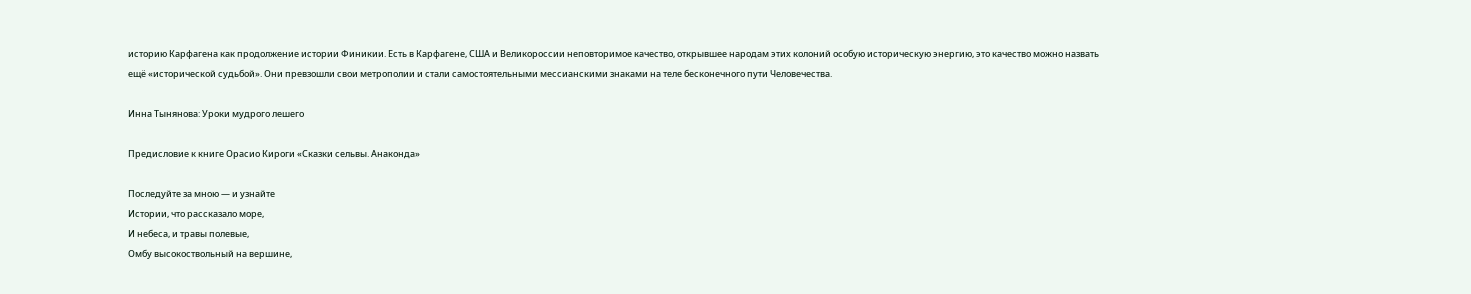историю Карфагена как продолжение истории Финикии. Есть в Карфагене, США и Великороссии неповторимое качество, открывшее народам этих колоний особую историческую энергию, это качество можно назвать ещё «исторической судьбой». Они превзошли свои метрополии и стали самостоятельными мессианскими знаками на теле бесконечного пути Человечества.

Инна Тынянова: Уроки мудрого лешего

Предисловие к книге Орасио Кироги «Сказки сельвы. Анаконда»

Последуйте за мною — и узнайте
Истории, что рассказало море,
И небеса, и травы полевые,
Омбу высокоствольный на вершине,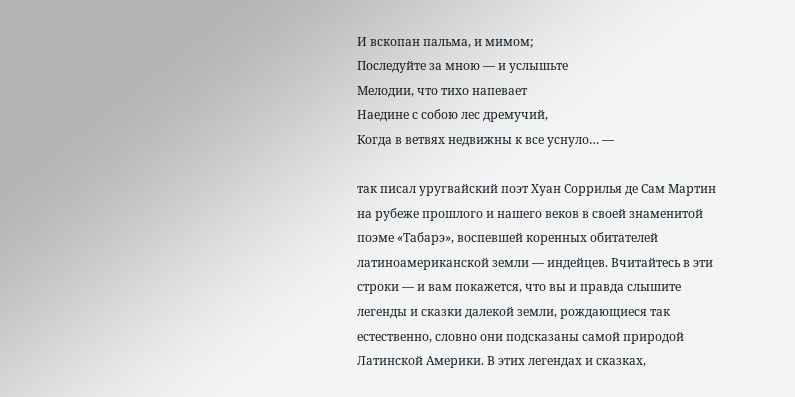И вскопан пальма, и мимом;
Последуйте за мною — и услышьте
Мелодии, что тихо напевает
Наедине с собою лес дремучий,
Когда в ветвях недвижны к все уснуло… —

так писал уругвайский поэт Хуан Соррилья де Сам Мартин на рубеже прошлого и нашего веков в своей знаменитой поэме «Табарэ», воспевшей коренных обитателей латиноамериканской земли — индейцев. Вчитайтесь в эти строки — и вам покажется, что вы и правда слышите легенды и сказки далекой земли, рождающиеся так естественно, словно они подсказаны самой природой Латинской Америки. В этих легендах и сказках,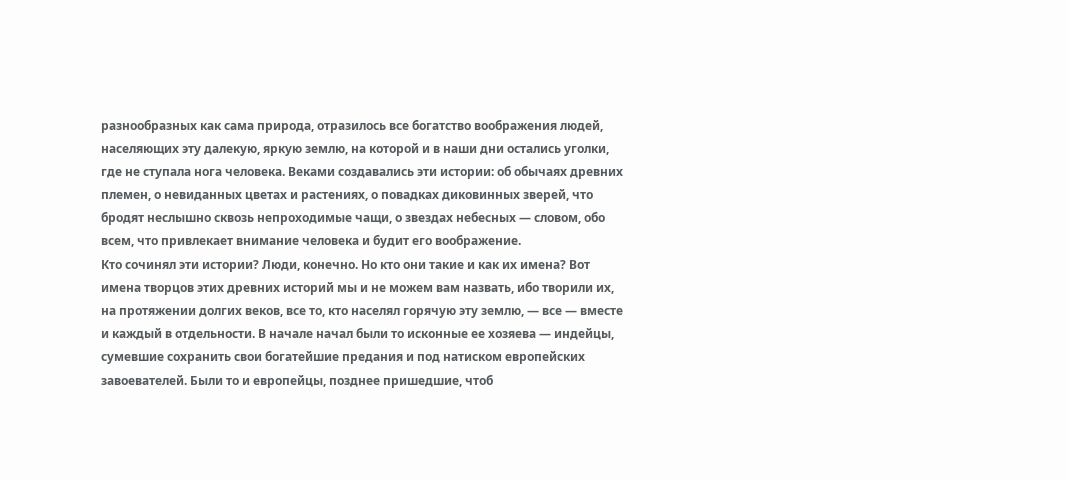разнообразных как сама природа, отразилось все богатство воображения людей, населяющих эту далекую, яркую землю, на которой и в наши дни остались уголки, где не ступала нога человека. Веками создавались эти истории: об обычаях древних племен, о невиданных цветах и растениях, о повадках диковинных зверей, что бродят неслышно сквозь непроходимые чащи, о звездах небесных — словом, обо всем, что привлекает внимание человека и будит его воображение.
Кто сочинял эти истории? Люди, конечно. Но кто они такие и как их имена? Вот имена творцов этих древних историй мы и не можем вам назвать, ибо творили их, на протяжении долгих веков, все то, кто населял горячую эту землю, — все — вместе и каждый в отдельности. В начале начал были то исконные ее хозяева — индейцы, сумевшие сохранить свои богатейшие предания и под натиском европейских завоевателей. Были то и европейцы, позднее пришедшие, чтоб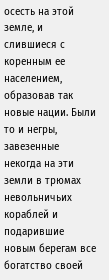осесть на этой земле, и слившиеся с коренным ее населением, образовав так новые нации. Были то и негры, завезенные некогда на эти земли в трюмах невольничьих кораблей и подарившие новым берегам все богатство своей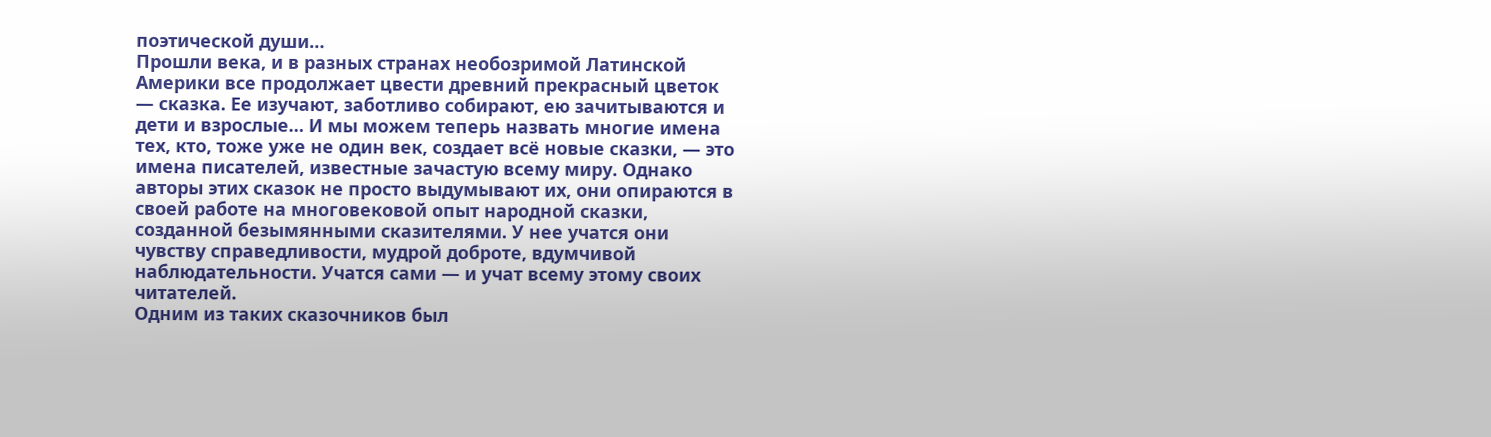поэтической души…
Прошли века, и в разных странах необозримой Латинской Америки все продолжает цвести древний прекрасный цветок — сказка. Ее изучают, заботливо собирают, ею зачитываются и дети и взрослые… И мы можем теперь назвать многие имена тех, кто, тоже уже не один век, создает всё новые сказки, — это имена писателей, известные зачастую всему миру. Однако авторы этих сказок не просто выдумывают их, они опираются в своей работе на многовековой опыт народной сказки, созданной безымянными сказителями. У нее учатся они чувству справедливости, мудрой доброте, вдумчивой наблюдательности. Учатся сами — и учат всему этому своих читателей.
Одним из таких сказочников был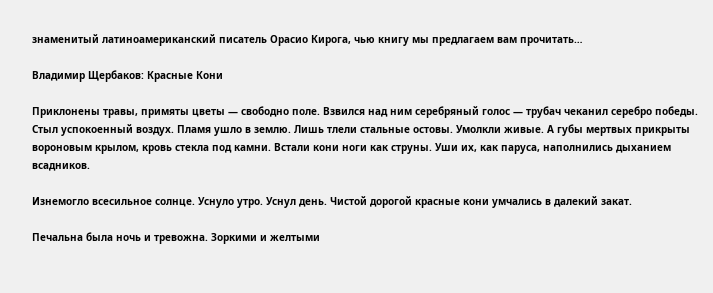знаменитый латиноамериканский писатель Орасио Кирога, чью книгу мы предлагаем вам прочитать…

Владимир Щербаков: Красные Кони

Приклонены травы, примяты цветы — свободно поле. Взвился над ним серебряный голос — трубач чеканил серебро победы. Стыл успокоенный воздух. Пламя ушло в землю. Лишь тлели стальные остовы. Умолкли живые. А губы мертвых прикрыты вороновым крылом, кровь стекла под камни. Встали кони ноги как струны. Уши их, как паруса, наполнились дыханием всадников.

Изнемогло всесильное солнце. Уснуло утро. Уснул день. Чистой дорогой красные кони умчались в далекий закат.

Печальна была ночь и тревожна. Зоркими и желтыми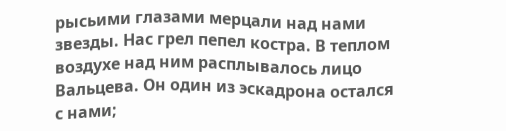рысьими глазами мерцали над нами звезды. Нас грел пепел костра. В теплом воздухе над ним расплывалось лицо Вальцева. Он один из эскадрона остался с нами;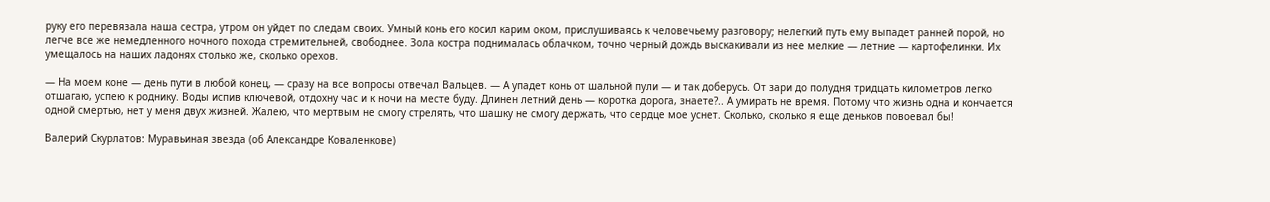руку его перевязала наша сестра, утром он уйдет по следам своих. Умный конь его косил карим оком, прислушиваясь к человечьему разговору; нелегкий путь ему выпадет ранней порой, но легче все же немедленного ночного похода стремительней, свободнее. Зола костра поднималась облачком, точно черный дождь выскакивали из нее мелкие — летние — картофелинки. Их умещалось на наших ладонях столько же, сколько орехов.

— На моем коне — день пути в любой конец, — сразу на все вопросы отвечал Вальцев. — А упадет конь от шальной пули — и так доберусь. От зари до полудня тридцать километров легко отшагаю, успею к роднику. Воды испив ключевой, отдохну час и к ночи на месте буду. Длинен летний день — коротка дорога, знаете?.. А умирать не время. Потому что жизнь одна и кончается одной смертью, нет у меня двух жизней. Жалею, что мертвым не смогу стрелять, что шашку не смогу держать, что сердце мое уснет. Сколько, сколько я еще деньков повоевал бы!

Валерий Скурлатов: Муравьиная звезда (об Александре Коваленкове)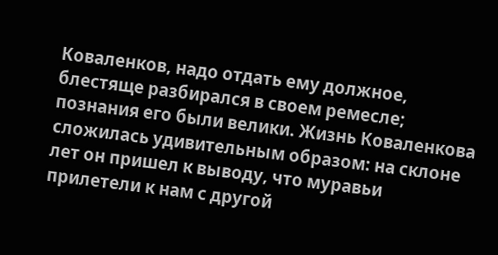Коваленков, надо отдать ему должное, блестяще разбирался в своем ремесле; познания его были велики. Жизнь Коваленкова сложилась удивительным образом: на склоне лет он пришел к выводу, что муравьи прилетели к нам с другой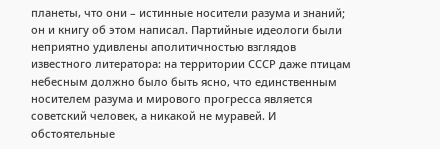планеты, что они – истинные носители разума и знаний; он и книгу об этом написал. Партийные идеологи были неприятно удивлены аполитичностью взглядов известного литератора: на территории СССР даже птицам небесным должно было быть ясно, что единственным носителем разума и мирового прогресса является советский человек, а никакой не муравей. И обстоятельные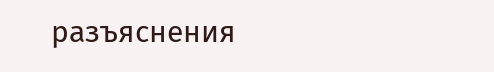разъяснения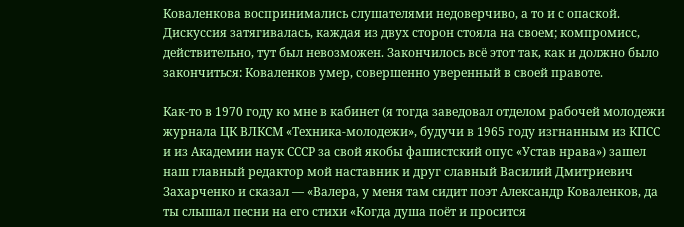Коваленкова воспринимались слушателями недоверчиво, а то и с опаской. Дискуссия затягивалась, каждая из двух сторон стояла на своем; компромисс, действительно, тут был невозможен. Закончилось всё этот так, как и должно было закончиться: Коваленков умер, совершенно уверенный в своей правоте.

Как-то в 1970 году ко мне в кабинет (я тогда заведовал отделом рабочей молодежи журнала ЦК ВЛКСМ «Техника-молодежи», будучи в 1965 году изгнанным из КПСС и из Академии наук СССР за свой якобы фашистский опус «Устав нрава») зашел наш главный редактор мой наставник и друг славный Василий Дмитриевич Захарченко и сказал — «Валера, у меня там сидит поэт Александр Коваленков, да ты слышал песни на его стихи «Когда душа поёт и просится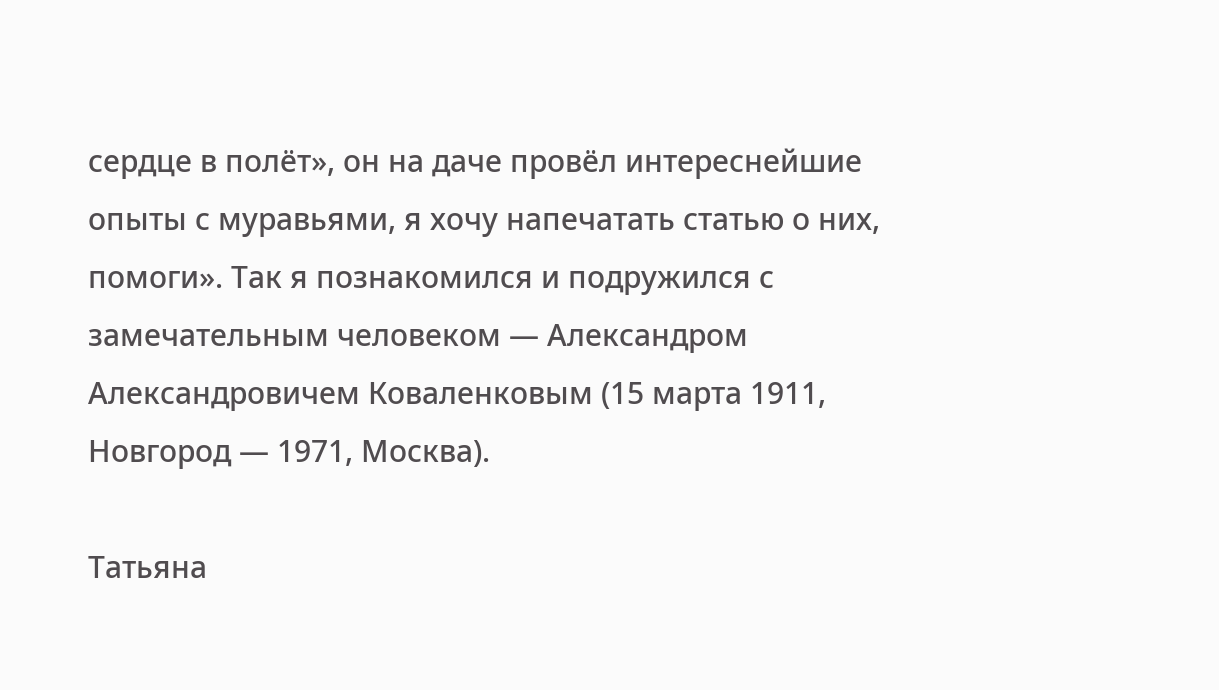сердце в полёт», он на даче провёл интереснейшие опыты с муравьями, я хочу напечатать статью о них, помоги». Так я познакомился и подружился с замечательным человеком — Александром Александровичем Коваленковым (15 марта 1911, Новгород — 1971, Москва).

Татьяна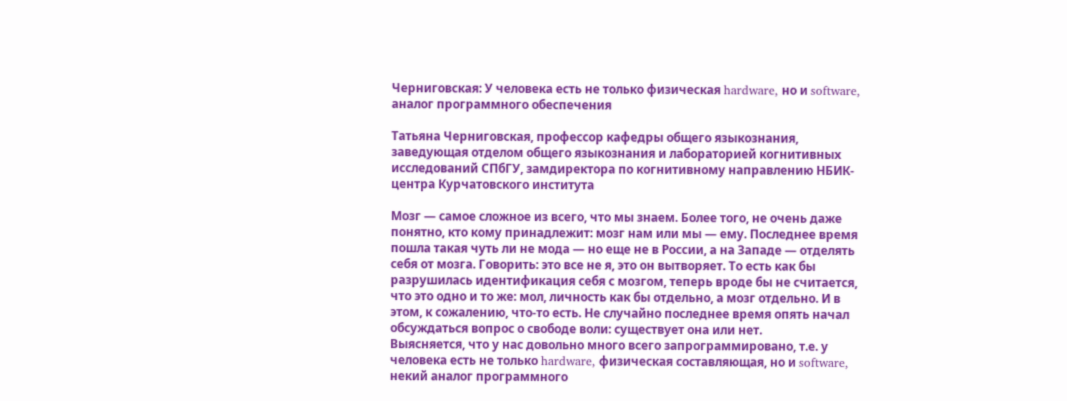Черниговская: У человека есть не только физическая hardware, но и software, аналог программного обеспечения

Татьяна Черниговская, профессор кафедры общего языкознания, заведующая отделом общего языкознания и лабораторией когнитивных исследований СПбГУ, замдиректора по когнитивному направлению НБИК-центра Курчатовского института

Мозг — самое сложное из всего, что мы знаем. Более того, не очень даже понятно, кто кому принадлежит: мозг нам или мы — ему. Последнее время пошла такая чуть ли не мода — но еще не в России, а на Западе — отделять себя от мозга. Говорить: это все не я, это он вытворяет. То есть как бы разрушилась идентификация себя с мозгом, теперь вроде бы не считается, что это одно и то же: мол, личность как бы отдельно, а мозг отдельно. И в этом, к сожалению, что-то есть. Не случайно последнее время опять начал обсуждаться вопрос о свободе воли: существует она или нет.
Выясняется, что у нас довольно много всего запрограммировано, т.е. у человека есть не только hardware, физическая составляющая, но и software, некий аналог программного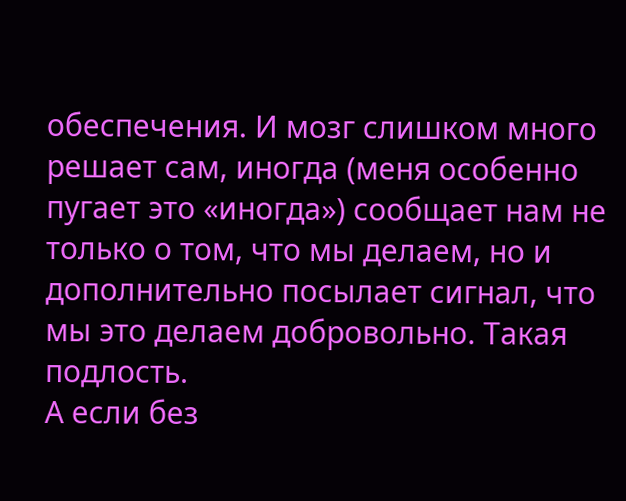обеспечения. И мозг слишком много решает сам, иногда (меня особенно пугает это «иногда») сообщает нам не только о том, что мы делаем, но и дополнительно посылает сигнал, что мы это делаем добровольно. Такая подлость.
А если без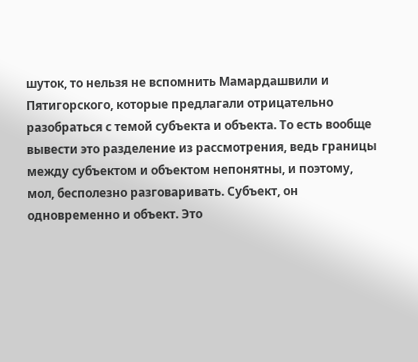шуток, то нельзя не вспомнить Мамардашвили и Пятигорского, которые предлагали отрицательно разобраться с темой субъекта и объекта. То есть вообще вывести это разделение из рассмотрения, ведь границы между субъектом и объектом непонятны, и поэтому, мол, бесполезно разговаривать. Субъект, он одновременно и объект. Это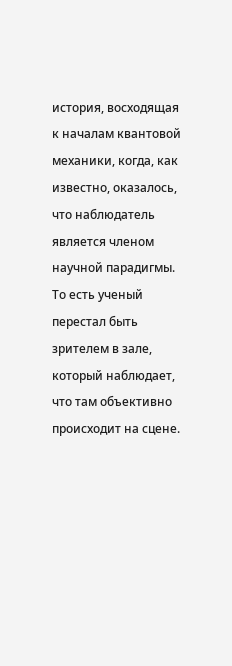история, восходящая к началам квантовой механики, когда, как известно, оказалось, что наблюдатель является членом научной парадигмы. То есть ученый перестал быть зрителем в зале, который наблюдает, что там объективно происходит на сцене.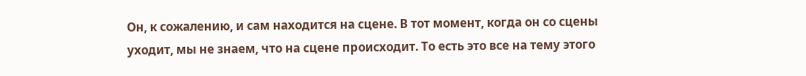Он, к сожалению, и сам находится на сцене. В тот момент, когда он со сцены уходит, мы не знаем, что на сцене происходит. То есть это все на тему этого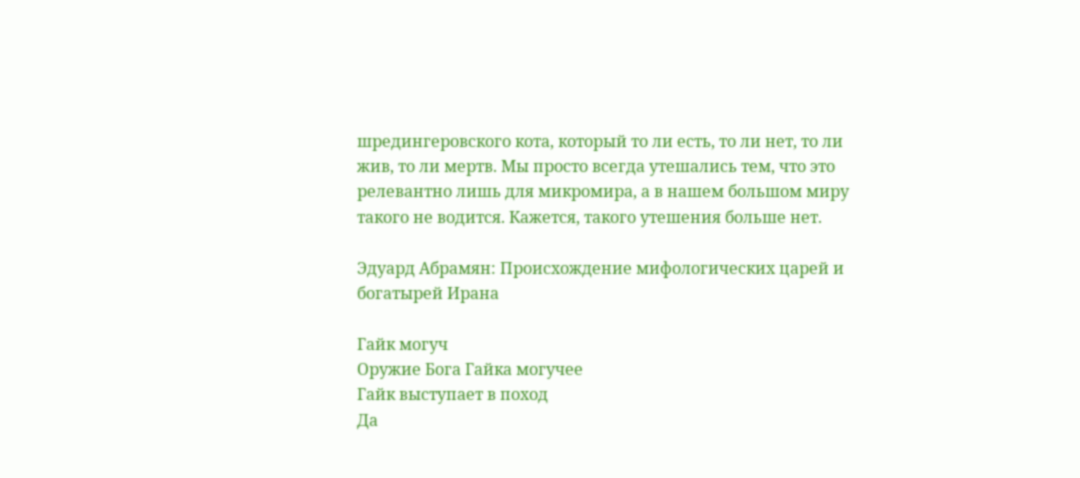шредингеровского кота, который то ли есть, то ли нет, то ли жив, то ли мертв. Мы просто всегда утешались тем, что это релевантно лишь для микромира, а в нашем большом миру такого не водится. Кажется, такого утешения больше нет.

Эдуард Абрамян: Происхождение мифологических царей и богатырей Ирана

Гайк могуч
Оружие Бога Гайка могучее
Гайк выступает в поход
Да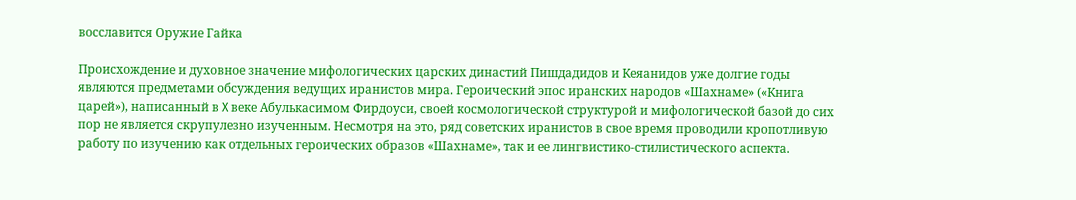восславится Оружие Гайка

Происхождение и духовное значение мифологических царских династий Пишдадидов и Кеяанидов уже долгие годы являются предметами обсуждения ведущих иранистов мира. Героический эпос иранских народов «Шахнаме» («Книга царей»), написанный в X веке Абулькасимом Фирдоуси, своей космологической структурой и мифологической базой до сих пор не является скрупулезно изученным. Несмотря на это, ряд советских иранистов в свое время проводили кропотливую работу по изучению как отдельных героических образов «Шахнаме», так и ее лингвистико-стилистического аспекта.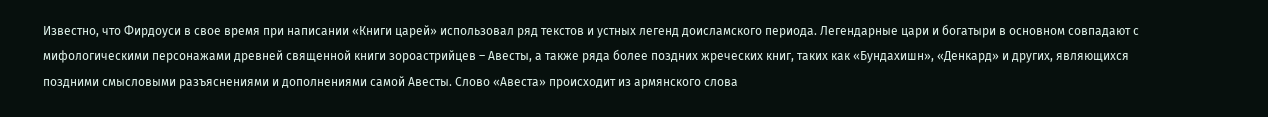Известно, что Фирдоуси в свое время при написании «Книги царей» использовал ряд текстов и устных легенд доисламского периода. Легендарные цари и богатыри в основном совпадают с мифологическими персонажами древней священной книги зороастрийцев – Авесты, а также ряда более поздних жреческих книг, таких как «Бундахишн», «Денкард» и других, являющихся поздними смысловыми разъяснениями и дополнениями самой Авесты. Слово «Авеста» происходит из армянского слова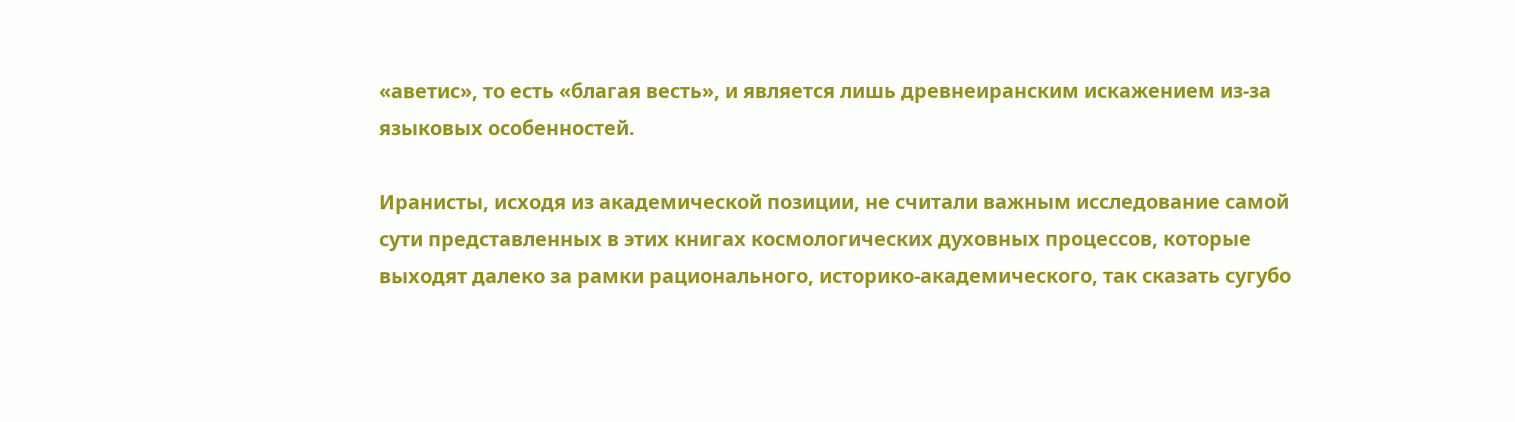«аветис», то есть «благая весть», и является лишь древнеиранским искажением из-за языковых особенностей.

Иранисты, исходя из академической позиции, не считали важным исследование самой сути представленных в этих книгах космологических духовных процессов, которые выходят далеко за рамки рационального, историко-академического, так сказать сугубо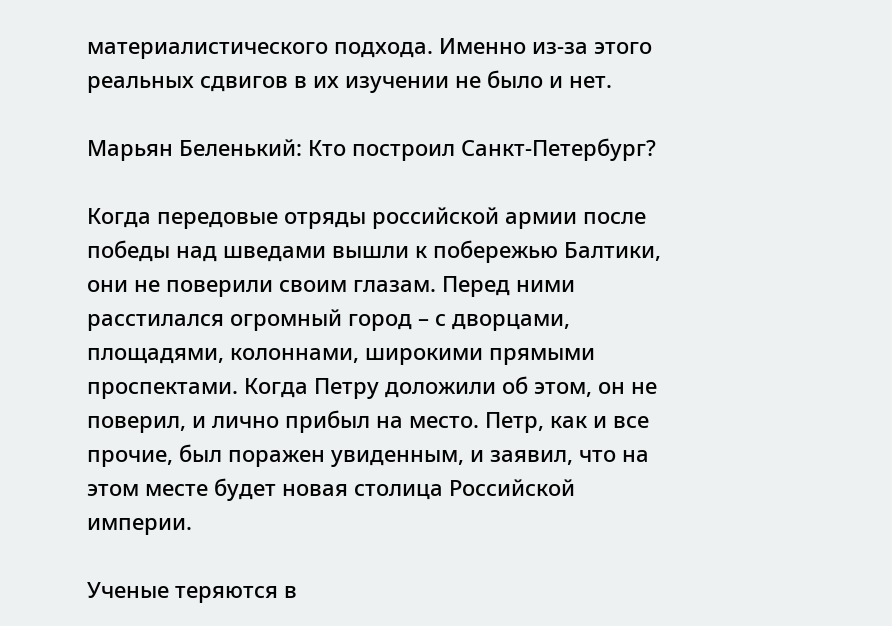материалистического подхода. Именно из-за этого реальных сдвигов в их изучении не было и нет.

Марьян Беленький: Кто построил Санкт-Петербург?

Когда передовые отряды российской армии после победы над шведами вышли к побережью Балтики, они не поверили своим глазам. Перед ними расстилался огромный город – с дворцами, площадями, колоннами, широкими прямыми проспектами. Когда Петру доложили об этом, он не поверил, и лично прибыл на место. Петр, как и все прочие, был поражен увиденным, и заявил, что на этом месте будет новая столица Российской империи.

Ученые теряются в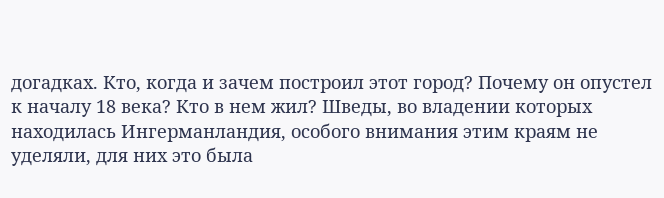догадках. Кто, когда и зачем построил этот город? Почему он опустел к началу 18 века? Кто в нем жил? Шведы, во владении которых находилась Ингерманландия, особого внимания этим краям не уделяли, для них это была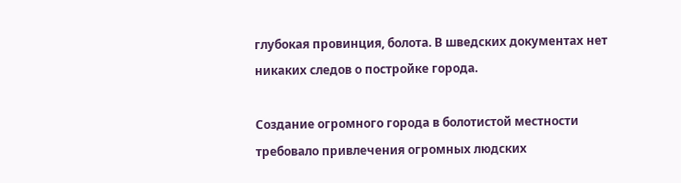глубокая провинция, болота. В шведских документах нет никаких следов о постройке города.

Создание огромного города в болотистой местности требовало привлечения огромных людских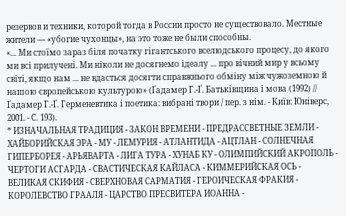резервов и техники, которой тогда в России просто не существовало. Местные жители — «убогие чухонцы», на это тоже не были способны.
«... Ми стоїмо зараз біля початку гігантського вселюдського процесу, до якого ми всі прилучені. Ми ніколи не досягнемо ідеалу ... про вічний мир у всьому світі, якщо нам ... не вдасться досягти справжнього обміну між чужоземною й нашою європейською культурою» (Ґадамер Г.-Ґ. Батьківщина і мова (1992) // Ґадамер Г.-Ґ. Герменевтика і поетика: вибрані твори / пер. з нім. - Київ: Юніверс, 2001. - С. 193).
* ИЗНАЧАЛЬНАЯ ТРАДИЦИЯ - ЗАКОН ВРЕМЕНИ - ПРЕДРАССВЕТНЫЕ ЗЕМЛИ - ХАЙБОРИЙСКАЯ ЭРА - МУ - ЛЕМУРИЯ - АТЛАНТИДА - АЦТЛАН - СОЛНЕЧНАЯ ГИПЕРБОРЕЯ - АРЬЯВАРТА - ЛИГА ТУРА - ХУНАБ КУ - ОЛИМПИЙСКИЙ АКРОПОЛЬ - ЧЕРТОГИ АСГАРДА - СВАСТИЧЕСКАЯ КАЙЛАСА - КИММЕРИЙСКАЯ ОСЬ - ВЕЛИКАЯ СКИФИЯ - СВЕРХНОВАЯ САРМАТИЯ - ГЕРОИЧЕСКАЯ ФРАКИЯ - КОРОЛЕВСТВО ГРААЛЯ - ЦАРСТВО ПРЕСВИТЕРА ИОАННА -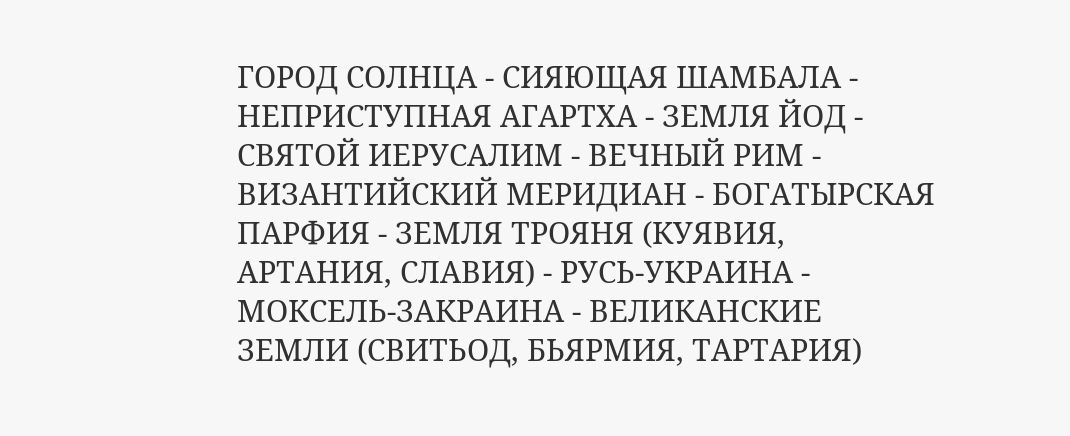ГОРОД СОЛНЦА - СИЯЮЩАЯ ШАМБАЛА - НЕПРИСТУПНАЯ АГАРТХА - ЗЕМЛЯ ЙОД - СВЯТОЙ ИЕРУСАЛИМ - ВЕЧНЫЙ РИМ - ВИЗАНТИЙСКИЙ МЕРИДИАН - БОГАТЫРСКАЯ ПАРФИЯ - ЗЕМЛЯ ТРОЯНЯ (КУЯВИЯ, АРТАНИЯ, СЛАВИЯ) - РУСЬ-УКРАИНА - МОКСЕЛЬ-ЗАКРАИНА - ВЕЛИКАНСКИЕ ЗЕМЛИ (СВИТЬОД, БЬЯРМИЯ, ТАРТАРИЯ)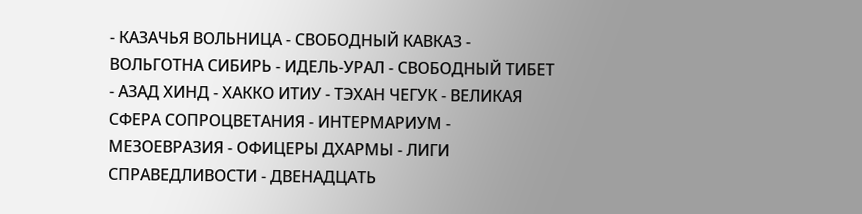- КАЗАЧЬЯ ВОЛЬНИЦА - СВОБОДНЫЙ КАВКАЗ - ВОЛЬГОТНА СИБИРЬ - ИДЕЛЬ-УРАЛ - СВОБОДНЫЙ ТИБЕТ - АЗАД ХИНД - ХАККО ИТИУ - ТЭХАН ЧЕГУК - ВЕЛИКАЯ СФЕРА СОПРОЦВЕТАНИЯ - ИНТЕРМАРИУМ - МЕЗОЕВРАЗИЯ - ОФИЦЕРЫ ДХАРМЫ - ЛИГИ СПРАВЕДЛИВОСТИ - ДВЕНАДЦАТЬ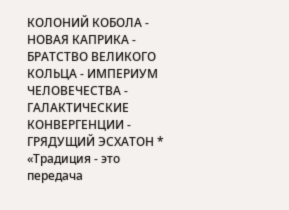КОЛОНИЙ КОБОЛА - НОВАЯ КАПРИКА - БРАТСТВО ВЕЛИКОГО КОЛЬЦА - ИМПЕРИУМ ЧЕЛОВЕЧЕСТВА - ГАЛАКТИЧЕСКИЕ КОНВЕРГЕНЦИИ - ГРЯДУЩИЙ ЭСХАТОН *
«Традиция - это передача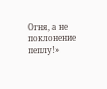Огня, а не поклонение пеплу!»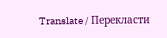Translate / Перекласти